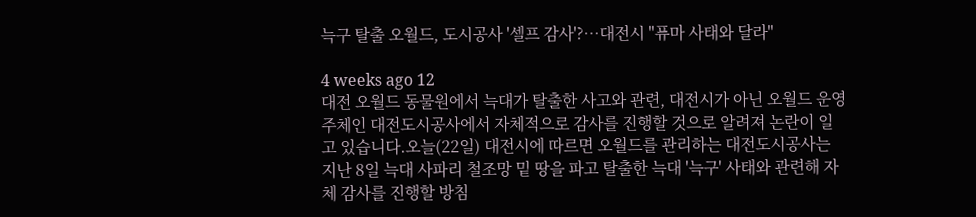늑구 탈출 오월드, 도시공사 '셀프 감사'?⋯대전시 "퓨마 사태와 달라"

4 weeks ago 12
대전 오월드 동물원에서 늑대가 탈출한 사고와 관련, 대전시가 아닌 오월드 운영 주체인 대전도시공사에서 자체적으로 감사를 진행할 것으로 알려져 논란이 일고 있습니다.오늘(22일) 대전시에 따르면 오월드를 관리하는 대전도시공사는 지난 8일 늑대 사파리 철조망 밑 땅을 파고 탈출한 늑대 '늑구' 사태와 관련해 자체 감사를 진행할 방침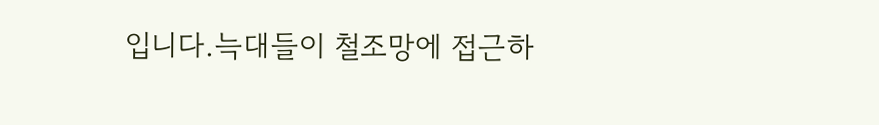입니다.늑대들이 철조망에 접근하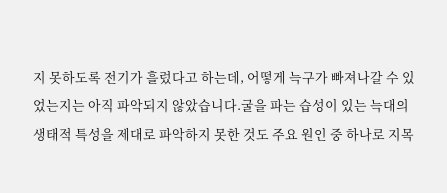지 못하도록 전기가 흘렀다고 하는데, 어떻게 늑구가 빠져나갈 수 있었는지는 아직 파악되지 않았습니다.굴을 파는 습성이 있는 늑대의 생태적 특성을 제대로 파악하지 못한 것도 주요 원인 중 하나로 지목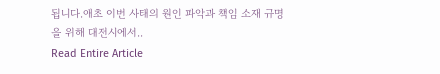됩니다.애초 이번 사태의 원인 파악과 책임 소재 규명을 위해 대전시에서..
Read Entire Article